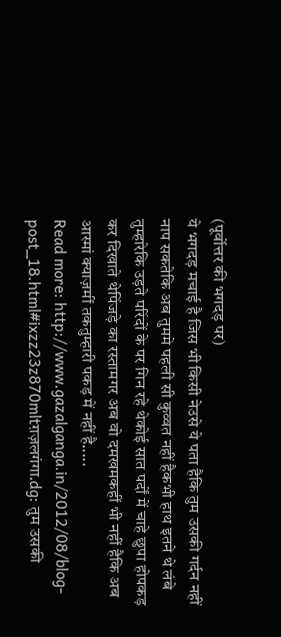(पूर्वोत्तर की भगदड़ पर)
ये भगदड़ मचाई है जिस भी किसी नेउसे ये पता हैकि तुम उसकी गर्दन नहीं नाप सकतेकि अब तुममे पहली सी कुव्वत नहीं हैकभी हाथ इतने थे लंबे तुम्हारेकि उड़ते परिंदों के पर गिन रहे थेकोई सात पर्दों में चाहे छुपा होपकड़ कर दिखाते थेपिंजड़े का रस्तामगर अब वो दमखमकहीं भी नहीं हैकि अब आस्मां क्याज़मीं तकतुम्हारी पकड़ में नहीं है.....
Read more: http://www.gazalganga.in/2012/08/blog-post_18.html#ixzz23z870mltग़ज़लगंगा.dg: तुम उसकी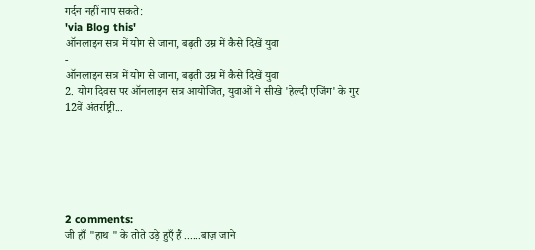गर्दन नहीं नाप सकते:
'via Blog this'
ऑनलाइन सत्र में योग से जाना, बढ़ती उम्र में कैसे दिखें युवा
-
ऑनलाइन सत्र में योग से जाना, बढ़ती उम्र में कैसे दिखें युवा
2. योग दिवस पर ऑनलाइन सत्र आयोजित, युवाओं ने सीखे 'हेल्दी एजिंग' के गुर
12वें अंतर्राष्ट्री...






2 comments:
जी हाँ "हाथ " के तोते उड़े हुएँ हैं ......बाज़ जाने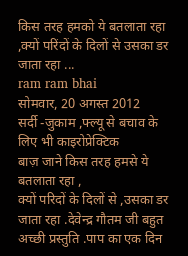किस तरह हमको ये बतलाता रहा ,क्यों परिंदों के दिलों से उसका डर जाता रहा ...
ram ram bhai
सोमवार, 20 अगस्त 2012
सर्दी -जुकाम ,फ्ल्यू से बचाव के लिए भी काइरोप्रेक्टिक
बाज़ जाने किस तरह हमसे ये बतलाता रहा ,
क्यों परिदों के दिलों से ,उसका डर जाता रहा .देवेन्द्र गौतम जी बहुत अच्छी प्रस्तुति .पाप का एक दिन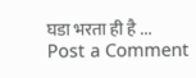घडा भरता ही है ...
Post a Comment